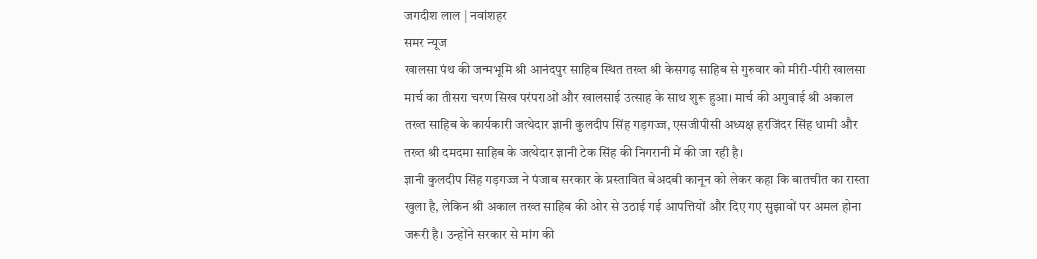जगदीश लाल | नवांशहर
समर न्यूज
खालसा पंथ की जन्मभूमि श्री आनंदपुर साहिब स्थित तख्त श्री केसगढ़ साहिब से गुरुवार को मीरी-पीरी खालसा मार्च का तीसरा चरण सिख परंपराओं और खालसाई उत्साह के साथ शुरू हुआ। मार्च की अगुवाई श्री अकाल तख्त साहिब के कार्यकारी जत्थेदार ज्ञानी कुलदीप सिंह गड़गज्ज, एसजीपीसी अध्यक्ष हरजिंदर सिंह धामी और तख्त श्री दमदमा साहिब के जत्थेदार ज्ञानी टेक सिंह की निगरानी में की जा रही है।
ज्ञानी कुलदीप सिंह गड़गज्ज ने पंजाब सरकार के प्रस्तावित बेअदबी कानून को लेकर कहा कि बातचीत का रास्ता खुला है, लेकिन श्री अकाल तख्त साहिब की ओर से उठाई गई आपत्तियों और दिए गए सुझावों पर अमल होना जरूरी है। उन्होंने सरकार से मांग की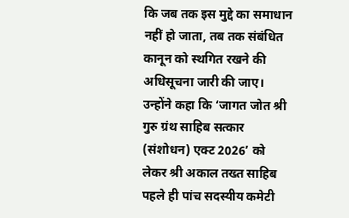कि जब तक इस मुद्दे का समाधान नहीं हो जाता, तब तक संबंधित कानून को स्थगित रखने की अधिसूचना जारी की जाए। उन्होंने कहा कि ‘जागत जोत श्री गुरु ग्रंथ साहिब सत्कार (संशोधन) एक्ट 2026’ को लेकर श्री अकाल तख्त साहिब पहले ही पांच सदस्यीय कमेटी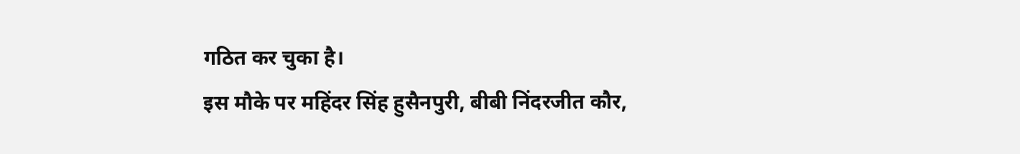गठित कर चुका है।
इस मौके पर महिंदर सिंह हुसैनपुरी, बीबी निंदरजीत कौर,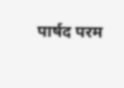पार्षद परम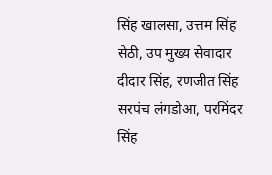सिंह खालसा, उत्तम सिंह सेठी, उप मुख्य सेवादार दीदार सिंह, रणजीत सिंह सरपंच लंगडोआ, परमिंदर सिंह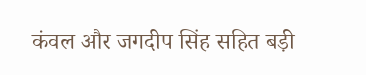कंवल और जगदीप सिंह सहित बड़ी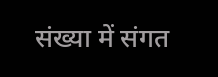संख्या में संगत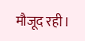मौजूद रही।